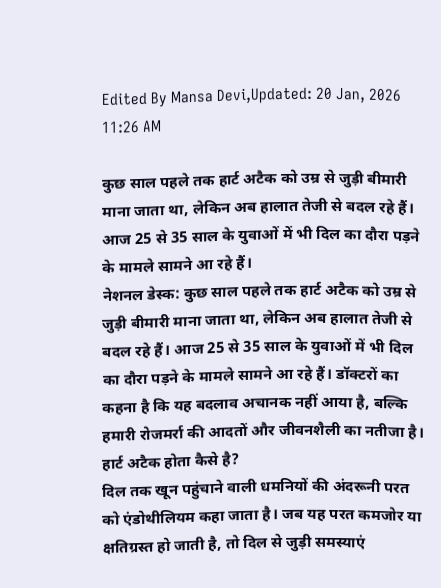Edited By Mansa Devi,Updated: 20 Jan, 2026 11:26 AM

कुछ साल पहले तक हार्ट अटैक को उम्र से जुड़ी बीमारी माना जाता था, लेकिन अब हालात तेजी से बदल रहे हैं। आज 25 से 35 साल के युवाओं में भी दिल का दौरा पड़ने के मामले सामने आ रहे हैं।
नेशनल डेस्क: कुछ साल पहले तक हार्ट अटैक को उम्र से जुड़ी बीमारी माना जाता था, लेकिन अब हालात तेजी से बदल रहे हैं। आज 25 से 35 साल के युवाओं में भी दिल का दौरा पड़ने के मामले सामने आ रहे हैं। डॉक्टरों का कहना है कि यह बदलाव अचानक नहीं आया है, बल्कि हमारी रोजमर्रा की आदतों और जीवनशैली का नतीजा है।
हार्ट अटैक होता कैसे है?
दिल तक खून पहुंचाने वाली धमनियों की अंदरूनी परत को एंडोथीलियम कहा जाता है। जब यह परत कमजोर या क्षतिग्रस्त हो जाती है, तो दिल से जुड़ी समस्याएं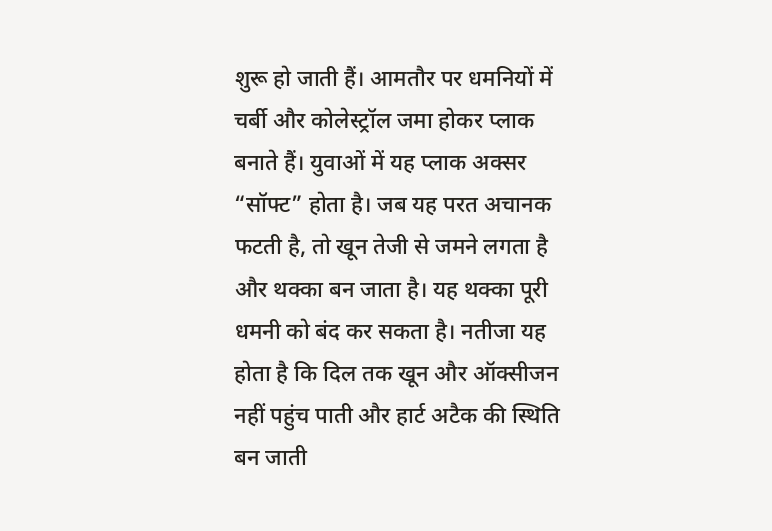शुरू हो जाती हैं। आमतौर पर धमनियों में चर्बी और कोलेस्ट्रॉल जमा होकर प्लाक बनाते हैं। युवाओं में यह प्लाक अक्सर “सॉफ्ट” होता है। जब यह परत अचानक फटती है, तो खून तेजी से जमने लगता है और थक्का बन जाता है। यह थक्का पूरी धमनी को बंद कर सकता है। नतीजा यह होता है कि दिल तक खून और ऑक्सीजन नहीं पहुंच पाती और हार्ट अटैक की स्थिति बन जाती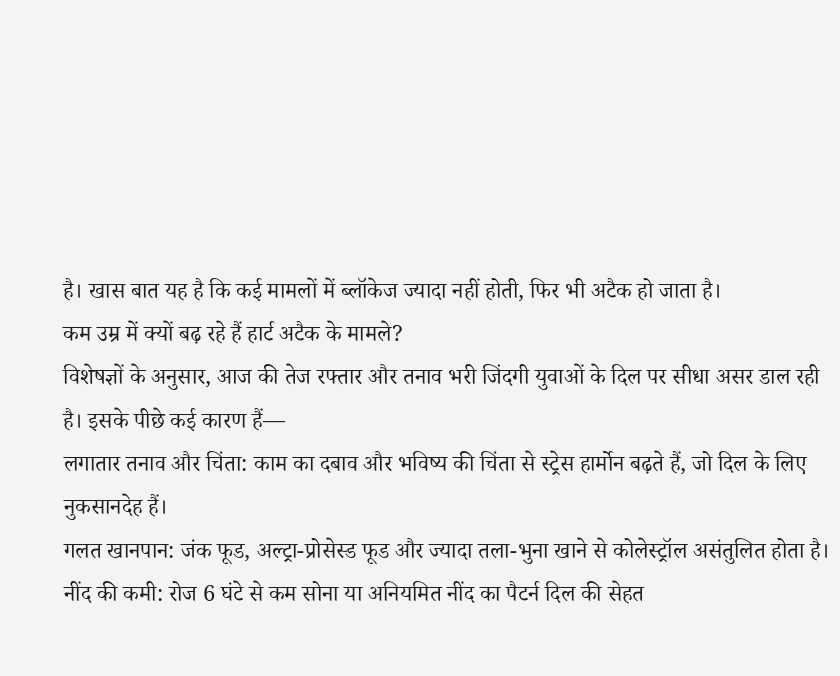है। खास बात यह है कि कई मामलों में ब्लॉकेज ज्यादा नहीं होती, फिर भी अटैक हो जाता है।
कम उम्र में क्यों बढ़ रहे हैं हार्ट अटैक के मामले?
विशेषज्ञों के अनुसार, आज की तेज रफ्तार और तनाव भरी जिंदगी युवाओं के दिल पर सीधा असर डाल रही है। इसके पीछे कई कारण हैं—
लगातार तनाव और चिंता: काम का दबाव और भविष्य की चिंता से स्ट्रेस हार्मोन बढ़ते हैं, जो दिल के लिए नुकसानदेह हैं।
गलत खानपान: जंक फूड, अल्ट्रा-प्रोसेस्ड फूड और ज्यादा तला-भुना खाने से कोलेस्ट्रॉल असंतुलित होता है।
नींद की कमी: रोज 6 घंटे से कम सोना या अनियमित नींद का पैटर्न दिल की सेहत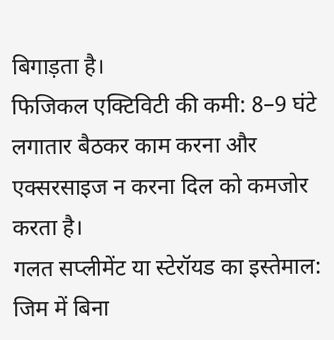बिगाड़ता है।
फिजिकल एक्टिविटी की कमी: 8–9 घंटे लगातार बैठकर काम करना और एक्सरसाइज न करना दिल को कमजोर करता है।
गलत सप्लीमेंट या स्टेरॉयड का इस्तेमाल: जिम में बिना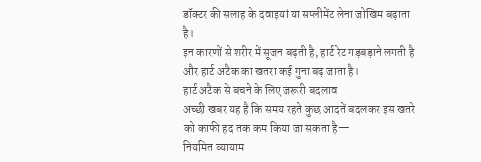डॉक्टर की सलाह के दवाइयां या सप्लीमेंट लेना जोखिम बढ़ाता है।
इन कारणों से शरीर में सूजन बढ़ती है, हार्ट रेट गड़बड़ाने लगती है और हार्ट अटैक का खतरा कई गुना बढ़ जाता है।
हार्ट अटैक से बचने के लिए जरूरी बदलाव
अच्छी खबर यह है कि समय रहते कुछ आदतें बदलकर इस खतरे को काफी हद तक कम किया जा सकता है—
नियमित व्यायाम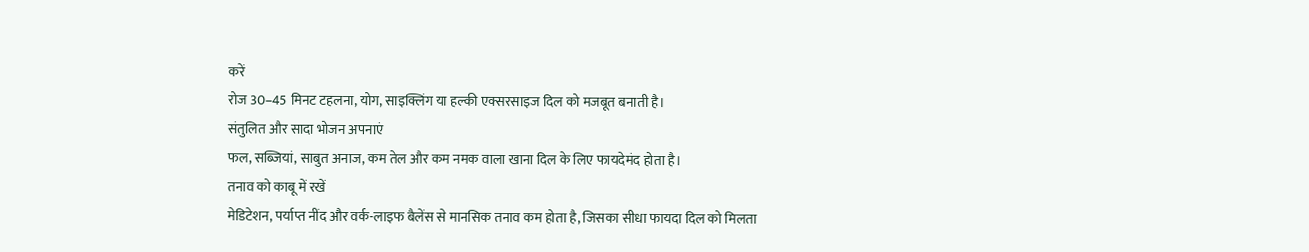करें
रोज 30–45 मिनट टहलना, योग, साइक्लिंग या हल्की एक्सरसाइज दिल को मजबूत बनाती है।
संतुलित और सादा भोजन अपनाएं
फल, सब्जियां, साबुत अनाज, कम तेल और कम नमक वाला खाना दिल के लिए फायदेमंद होता है।
तनाव को काबू में रखें
मेडिटेशन, पर्याप्त नींद और वर्क-लाइफ बैलेंस से मानसिक तनाव कम होता है, जिसका सीधा फायदा दिल को मिलता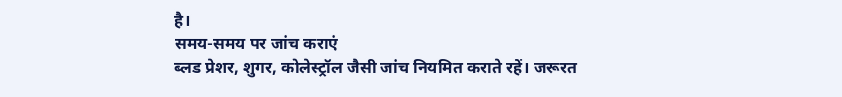है।
समय-समय पर जांच कराएं
ब्लड प्रेशर, शुगर, कोलेस्ट्रॉल जैसी जांच नियमित कराते रहें। जरूरत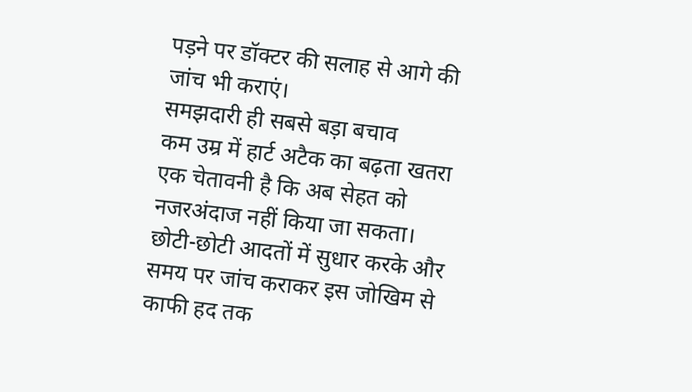पड़ने पर डॉक्टर की सलाह से आगे की जांच भी कराएं।
समझदारी ही सबसे बड़ा बचाव
कम उम्र में हार्ट अटैक का बढ़ता खतरा एक चेतावनी है कि अब सेहत को नजरअंदाज नहीं किया जा सकता। छोटी-छोटी आदतों में सुधार करके और समय पर जांच कराकर इस जोखिम से काफी हद तक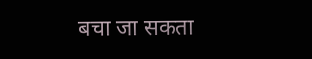बचा जा सकता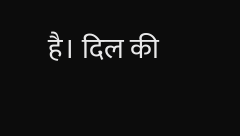है। दिल की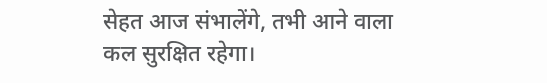सेहत आज संभालेंगे, तभी आने वाला कल सुरक्षित रहेगा।